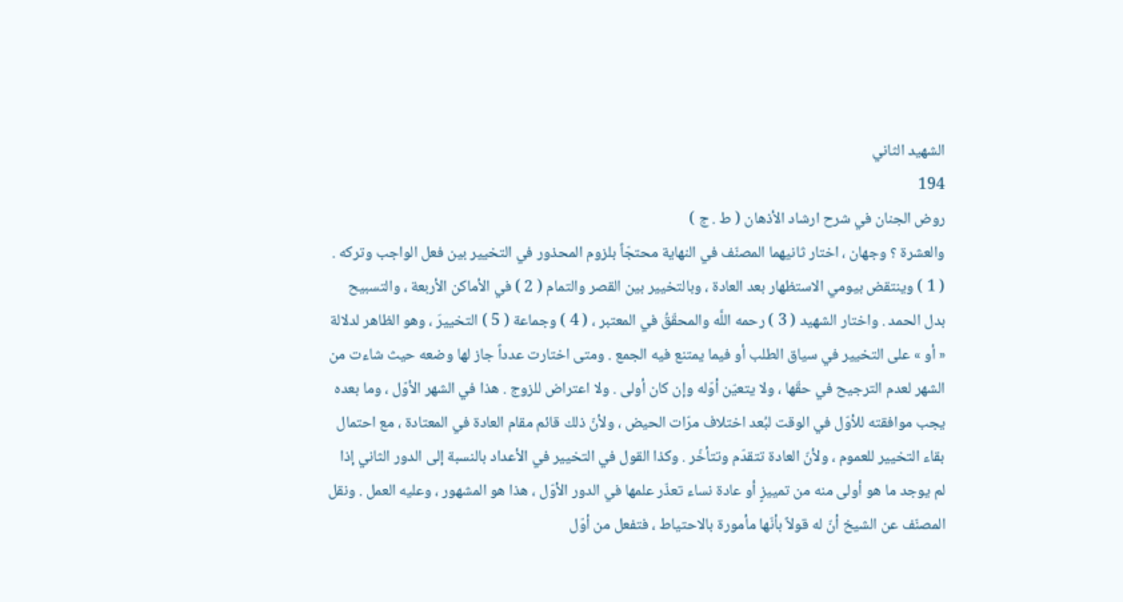الشهيد الثاني
194
روض الجنان في شرح ارشاد الأذهان ( ط . ج )
والعشرة ؟ وجهان ، اختار ثانيهما المصنّف في النهاية محتجّاً بلزوم المحذور في التخيير بين فعل الواجب وتركه . ( 1 ) وينتقض بيومي الاستظهار بعد العادة ، وبالتخيير بين القصر والتمام ( 2 ) في الأماكن الأربعة ، والتسبيح بدل الحمد . واختار الشهيد ( 3 ) رحمه اللَّه والمحقّقُ في المعتبر ، ( 4 ) وجماعة ( 5 ) التخييرَ ، وهو الظاهر لدلالة « أو » على التخيير في سياق الطلب أو فيما يمتنع فيه الجمع . ومتى اختارت عدداً جاز لها وضعه حيث شاءت من الشهر لعدم الترجيح في حقّها ، ولا يتعيّن أوّله وإن كان أولى . ولا اعتراض للزوج . هذا في الشهر الأوّل ، وما بعده يجب موافقته للأوّل في الوقت لبُعد اختلاف مرّات الحيض ، ولأنّ ذلك قائم مقام العادة في المعتادة ، مع احتمال بقاء التخيير للعموم ، ولأنّ العادة تتقدّم وتتأخّر . وكذا القول في التخيير في الأعداد بالنسبة إلى الدور الثاني إذا لم يوجد ما هو أولى منه من تمييزٍ أو عادة نساء تعذّر علمها في الدور الأوّل ، هذا هو المشهور ، وعليه العمل . ونقل المصنّف عن الشيخ أنّ له قولاً بأنّها مأمورة بالاحتياط ، فتفعل من أوّل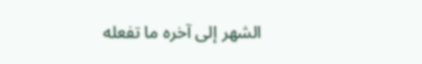الشهر إلى آخره ما تفعله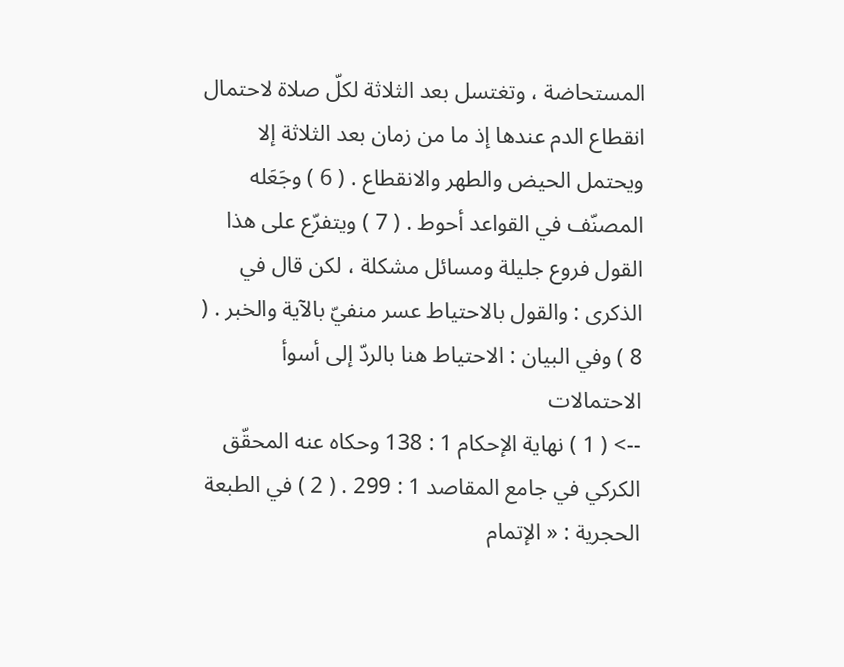المستحاضة ، وتغتسل بعد الثلاثة لكلّ صلاة لاحتمال انقطاع الدم عندها إذ ما من زمان بعد الثلاثة إلا ويحتمل الحيض والطهر والانقطاع . ( 6 ) وجَعَله المصنّف في القواعد أحوط . ( 7 ) ويتفرّع على هذا القول فروع جليلة ومسائل مشكلة ، لكن قال في الذكرى : والقول بالاحتياط عسر منفيّ بالآية والخبر . ( 8 ) وفي البيان : الاحتياط هنا بالردّ إلى أسوأ الاحتمالات
--> ( 1 ) نهاية الإحكام 1 : 138 وحكاه عنه المحقّق الكركي في جامع المقاصد 1 : 299 . ( 2 ) في الطبعة الحجرية : « الإتمام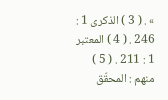» . ( 3 ) الذكرى 1 : 246 . ( 4 ) المعتبر 1 : 211 . ( 5 ) منهم : المحقّق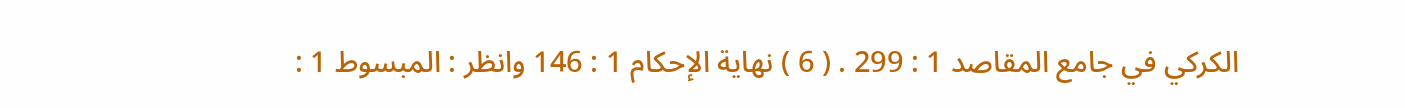الكركي في جامع المقاصد 1 : 299 . ( 6 ) نهاية الإحكام 1 : 146 وانظر : المبسوط 1 :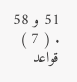51 و 58 . ( 7 ) قواعد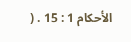الأحكام 1 : 15 . (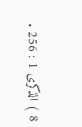8 ) الذكرى 1 : 256 .